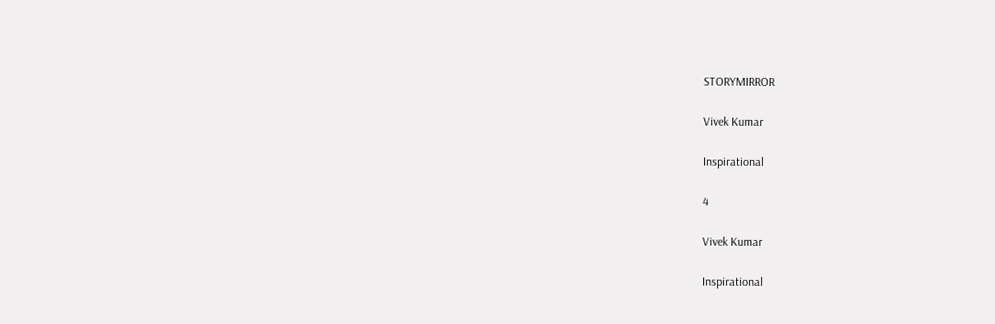STORYMIRROR

Vivek Kumar

Inspirational

4

Vivek Kumar

Inspirational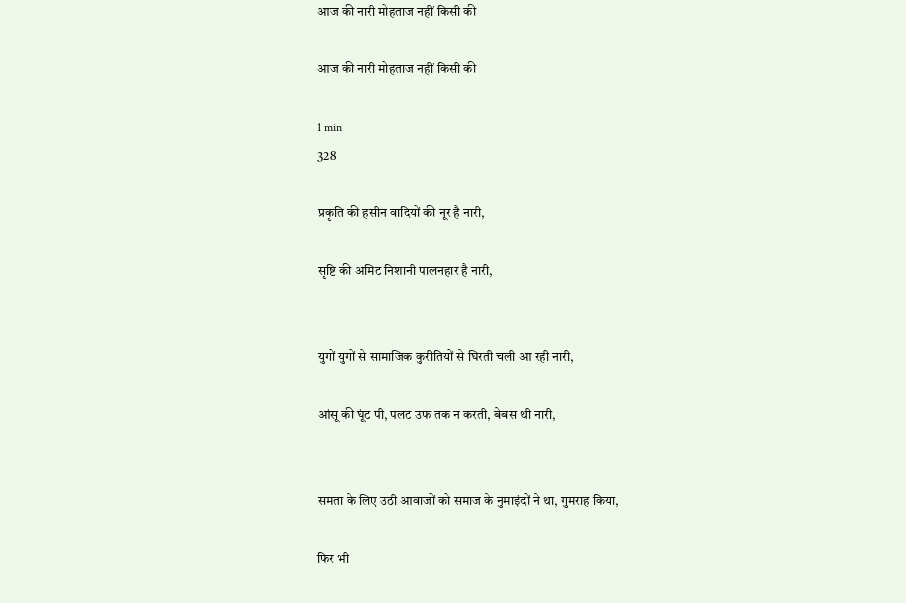आज की नारी मोहताज नहीं किसी की

आज की नारी मोहताज नहीं किसी की

1 min
328

प्रकृति की हसीन वादियों की नूर है नारी,

सृष्टि की अमिट निशानी पालनहार है नारी,


युगों युगों से सामाजिक कुरीतियों से घिरती चली आ रही नारी,

आंसू की घूंट पी, पलट उफ तक न करती, बेबस थी नारी,


समता के लिए उठी आवाजों को समाज के नुमाइंदों ने था, गुमराह किया,

फिर भी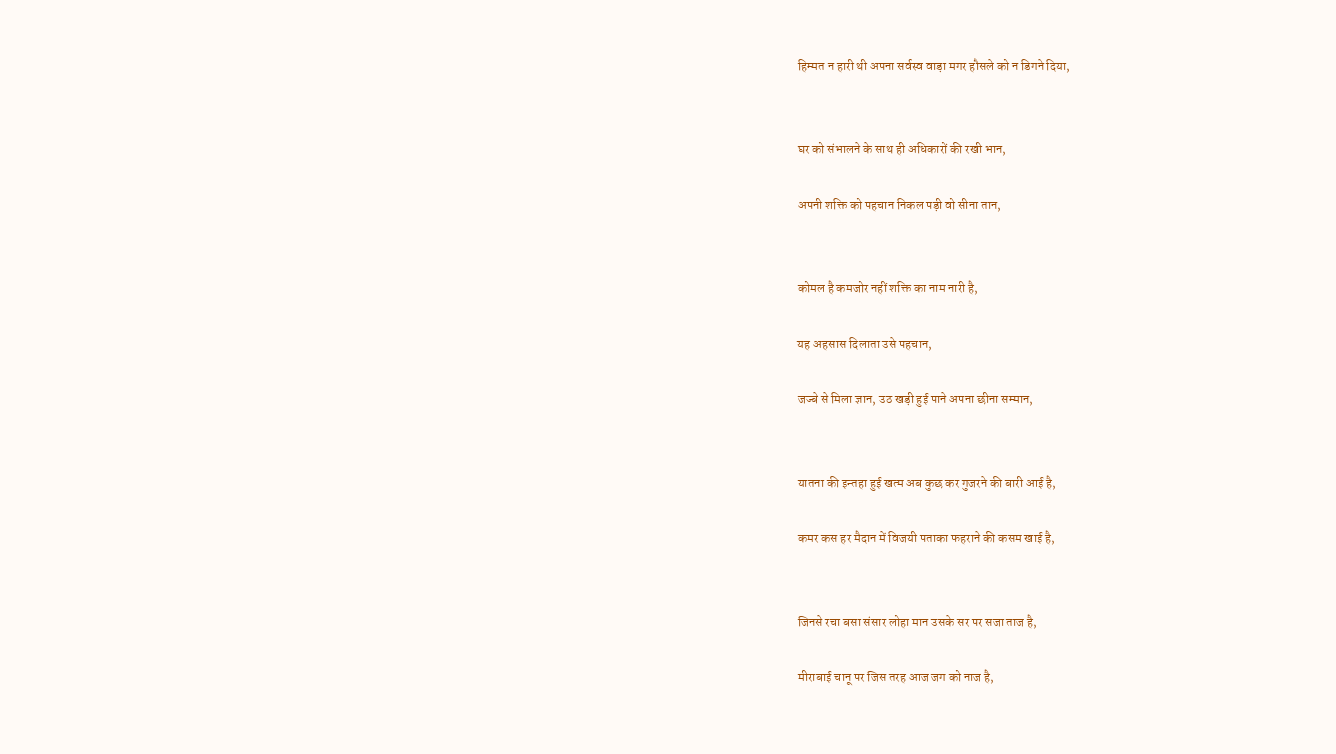हिम्मत न हारी थी अपना सर्वस्व वाड़ा मगर हौसले को न डिगने दिया,


घर को संभालने के साथ ही अधिकारों की रखी भान,

अपनी शक्ति को पहचान निकल पड़ी वो सीना तान,


कोमल है कमजोर नहीं शक्ति का नाम नारी है,

यह अहसास दिलाता उसे पहचान,

जज्बे से मिला ज्ञान, उठ खड़ी हुई पाने अपना छीना सम्मान,


यातना की इन्तहा हुई खत्म अब कुछ कर गुजरने की बारी आई है,

कमर कस हर मैदान में विजयी पताका फहराने की कसम खाई है,


जिनसे रचा बसा संसार लोहा मान उसके सर पर सजा ताज है,

मीराबाई चानू पर जिस तरह आज जग को नाज है,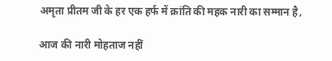अमृता प्रीतम जी के हर एक हर्फ में क्रांति की महक नारी का सम्मान है,

आज की नारी मोहताज नहीं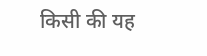किसी की यह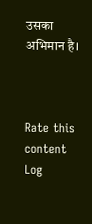उसका अभिमान है।



Rate this content
Log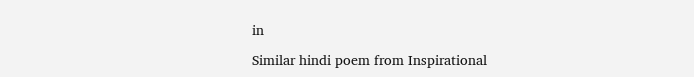in

Similar hindi poem from Inspirational